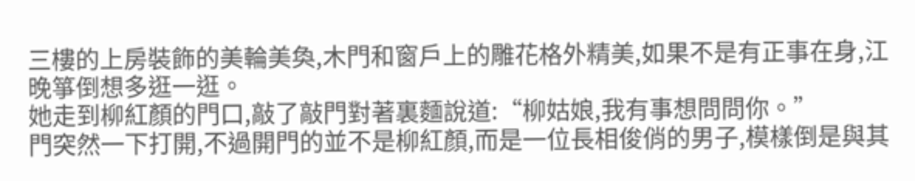三樓的上房裝飾的美輪美奐,木門和窗戶上的雕花格外精美,如果不是有正事在身,江晚箏倒想多逛一逛。
她走到柳紅顏的門口,敲了敲門對著裏麵說道:“柳姑娘,我有事想問問你。”
門突然一下打開,不過開門的並不是柳紅顏,而是一位長相俊俏的男子,模樣倒是與其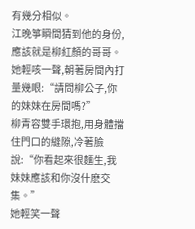有幾分相似。
江晚箏瞬間猜到他的身份,應該就是柳紅顏的哥哥。她輕咳一聲,朝著房間內打量幾眼:“請問柳公子,你的妹妹在房間嗎?”
柳青容雙手環抱,用身體擋住門口的縫隙,冷著臉說:“你看起來很麵生,我妹妹應該和你沒什麽交集。”
她輕笑一聲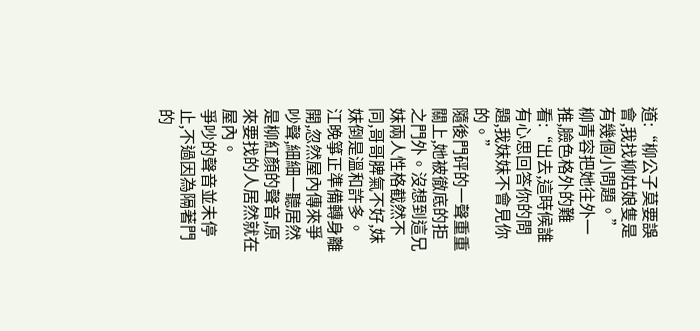道:“柳公子莫要誤會,我找柳姑娘隻是有幾個小問題。”
柳青容把她往外一推,臉色格外的難看:“出去,這時候誰有心思回答你的問題,我妹妹不會見你的。”
隨後門砰的一聲重重關上,她被徹底的拒之門外。沒想到這兄妹兩人性格截然不同,哥哥脾氣不好,妹妹倒是溫和許多。
江晚箏正準備轉身離開,忽然屋內傳來爭吵聲,細細一聽居然是柳紅顏的聲音,原來要找的人居然就在屋內。
爭吵的聲音並未停止,不過因為隔著門的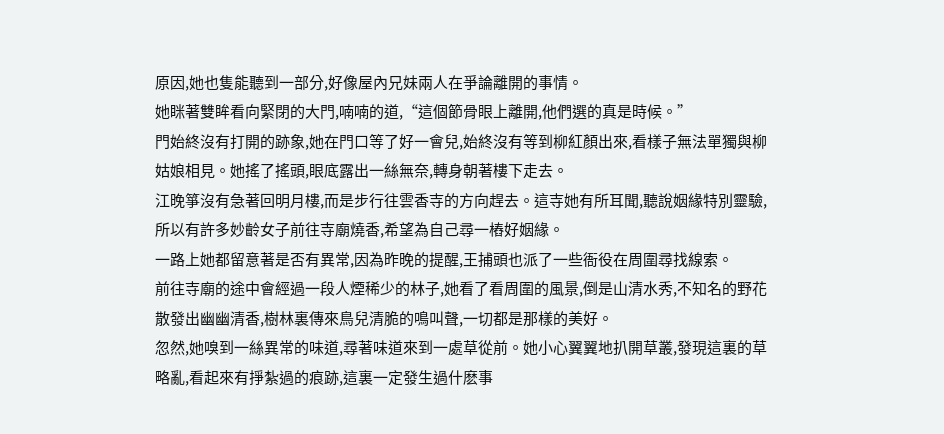原因,她也隻能聽到一部分,好像屋內兄妹兩人在爭論離開的事情。
她眯著雙眸看向緊閉的大門,喃喃的道,“這個節骨眼上離開,他們選的真是時候。”
門始終沒有打開的跡象,她在門口等了好一會兒,始終沒有等到柳紅顏出來,看樣子無法單獨與柳姑娘相見。她搖了搖頭,眼底露出一絲無奈,轉身朝著樓下走去。
江晚箏沒有急著回明月樓,而是步行往雲香寺的方向趕去。這寺她有所耳聞,聽說姻緣特別靈驗,所以有許多妙齡女子前往寺廟燒香,希望為自己尋一樁好姻緣。
一路上她都留意著是否有異常,因為昨晚的提醒,王捕頭也派了一些衙役在周圍尋找線索。
前往寺廟的途中會經過一段人煙稀少的林子,她看了看周圍的風景,倒是山清水秀,不知名的野花散發出幽幽清香,樹林裏傳來鳥兒清脆的鳴叫聲,一切都是那樣的美好。
忽然,她嗅到一絲異常的味道,尋著味道來到一處草從前。她小心翼翼地扒開草叢,發現這裏的草略亂,看起來有掙紮過的痕跡,這裏一定發生過什麽事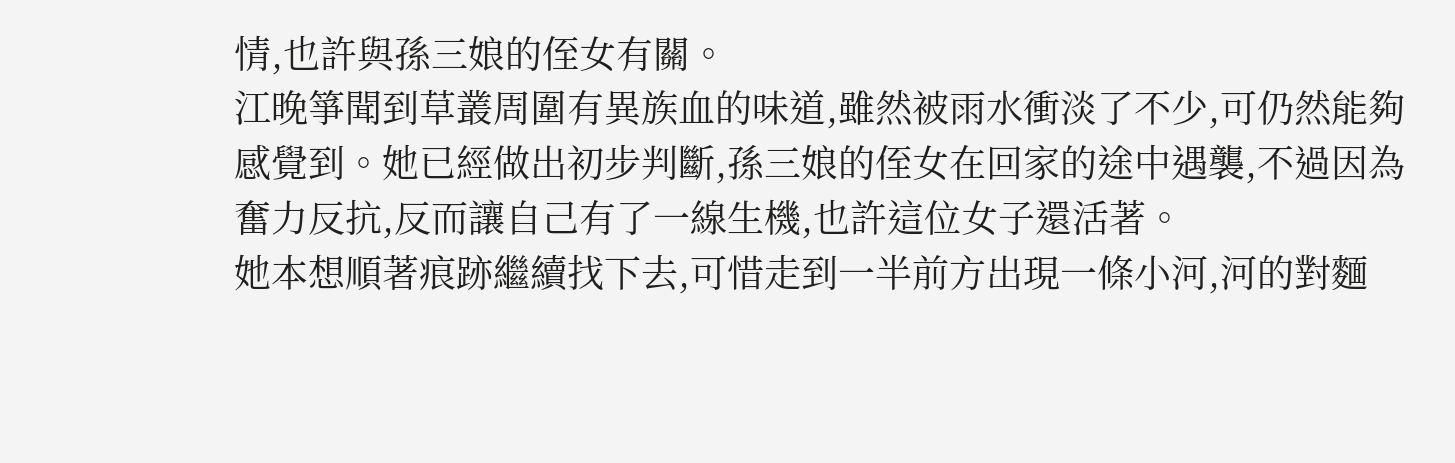情,也許與孫三娘的侄女有關。
江晚箏聞到草叢周圍有異族血的味道,雖然被雨水衝淡了不少,可仍然能夠感覺到。她已經做出初步判斷,孫三娘的侄女在回家的途中遇襲,不過因為奮力反抗,反而讓自己有了一線生機,也許這位女子還活著。
她本想順著痕跡繼續找下去,可惜走到一半前方出現一條小河,河的對麵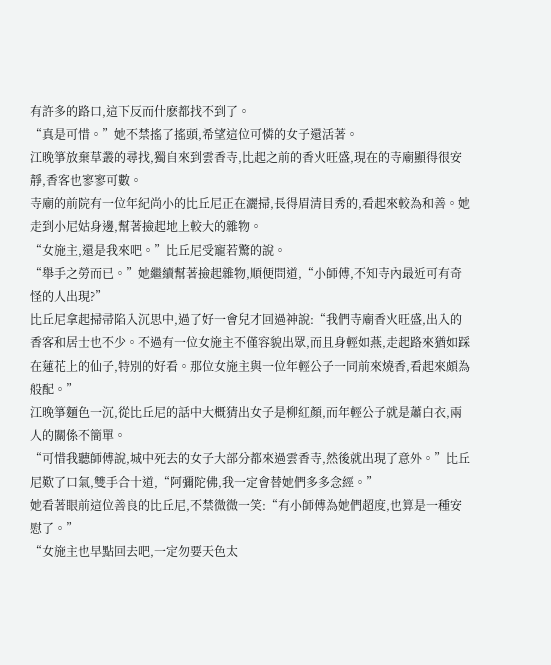有許多的路口,這下反而什麽都找不到了。
“真是可惜。”她不禁搖了搖頭,希望這位可憐的女子還活著。
江晚箏放棄草叢的尋找,獨自來到雲香寺,比起之前的香火旺盛,現在的寺廟顯得很安靜,香客也寥寥可數。
寺廟的前院有一位年紀尚小的比丘尼正在灑掃,長得眉清目秀的,看起來較為和善。她走到小尼姑身邊,幫著撿起地上較大的雜物。
“女施主,還是我來吧。”比丘尼受寵若驚的說。
“舉手之勞而已。”她繼續幫著撿起雜物,順便問道,“小師傅,不知寺內最近可有奇怪的人出現?”
比丘尼拿起掃帚陷入沉思中,過了好一會兒才回過神說:“我們寺廟香火旺盛,出入的香客和居士也不少。不過有一位女施主不僅容貌出眾,而且身輕如燕,走起路來猶如踩在蓮花上的仙子,特別的好看。那位女施主與一位年輕公子一同前來燒香,看起來頗為般配。”
江晚箏麵色一沉,從比丘尼的話中大概猜出女子是柳紅顏,而年輕公子就是蕭白衣,兩人的關係不簡單。
“可惜我聽師傅說,城中死去的女子大部分都來過雲香寺,然後就出現了意外。”比丘尼歎了口氣,雙手合十道,“阿彌陀佛,我一定會替她們多多念經。”
她看著眼前這位善良的比丘尼,不禁微微一笑:“有小師傅為她們超度,也算是一種安慰了。”
“女施主也早點回去吧,一定勿要天色太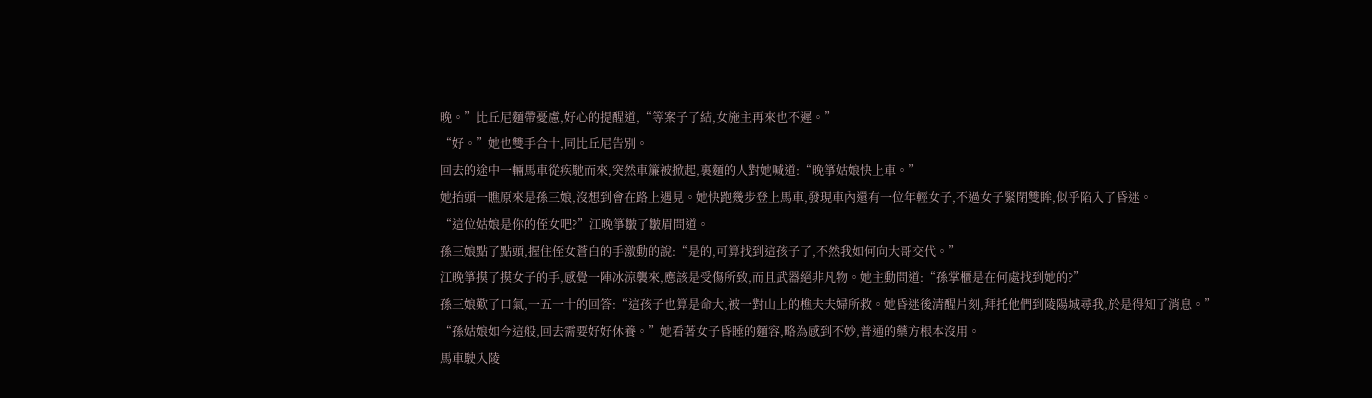晚。”比丘尼麵帶憂慮,好心的提醒道,“等案子了結,女施主再來也不遲。”
“好。”她也雙手合十,同比丘尼告別。
回去的途中一輛馬車從疾馳而來,突然車簾被掀起,裏麵的人對她喊道:“晚箏姑娘快上車。”
她抬頭一瞧原來是孫三娘,沒想到會在路上遇見。她快跑幾步登上馬車,發現車內還有一位年輕女子,不過女子緊閉雙眸,似乎陷入了昏迷。
“這位姑娘是你的侄女吧?”江晚箏皺了皺眉問道。
孫三娘點了點頭,握住侄女蒼白的手激動的說:“是的,可算找到這孩子了,不然我如何向大哥交代。”
江晚箏摸了摸女子的手,感覺一陣冰涼襲來,應該是受傷所致,而且武器絕非凡物。她主動問道:“孫掌櫃是在何處找到她的?”
孫三娘歎了口氣,一五一十的回答:“這孩子也算是命大,被一對山上的樵夫夫婦所救。她昏迷後清醒片刻,拜托他們到陵陽城尋我,於是得知了消息。”
“孫姑娘如今這般,回去需要好好休養。”她看著女子昏睡的麵容,略為感到不妙,普通的藥方根本沒用。
馬車駛入陵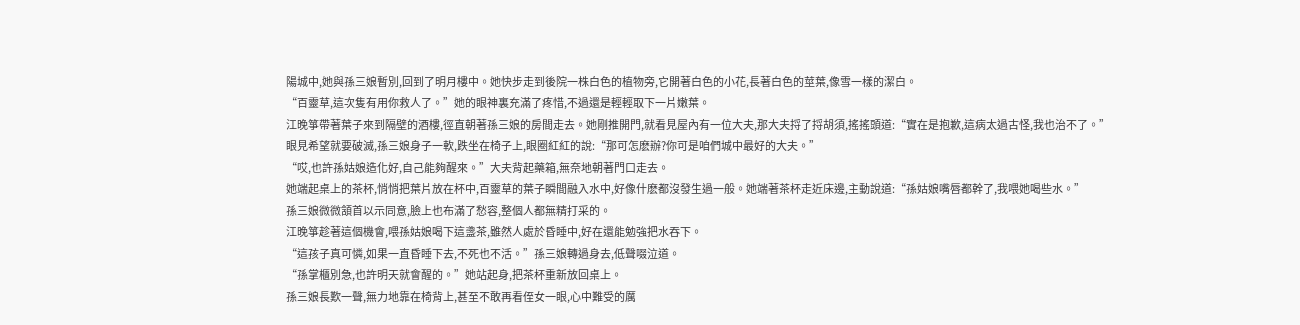陽城中,她與孫三娘暫別,回到了明月樓中。她快步走到後院一株白色的植物旁,它開著白色的小花,長著白色的莖葉,像雪一樣的潔白。
“百靈草,這次隻有用你救人了。”她的眼神裏充滿了疼惜,不過還是輕輕取下一片嫩葉。
江晚箏帶著葉子來到隔壁的酒樓,徑直朝著孫三娘的房間走去。她剛推開門,就看見屋內有一位大夫,那大夫捋了捋胡須,搖搖頭道:“實在是抱歉,這病太過古怪,我也治不了。”
眼見希望就要破滅,孫三娘身子一軟,跌坐在椅子上,眼圈紅紅的說:“那可怎麽辦?你可是咱們城中最好的大夫。”
“哎,也許孫姑娘造化好,自己能夠醒來。”大夫背起藥箱,無奈地朝著門口走去。
她端起桌上的茶杯,悄悄把葉片放在杯中,百靈草的葉子瞬間融入水中,好像什麽都沒發生過一般。她端著茶杯走近床邊,主動說道:“孫姑娘嘴唇都幹了,我喂她喝些水。”
孫三娘微微頷首以示同意,臉上也布滿了愁容,整個人都無精打采的。
江晚箏趁著這個機會,喂孫姑娘喝下這盞茶,雖然人處於昏睡中,好在還能勉強把水吞下。
“這孩子真可憐,如果一直昏睡下去,不死也不活。”孫三娘轉過身去,低聲啜泣道。
“孫掌櫃別急,也許明天就會醒的。”她站起身,把茶杯重新放回桌上。
孫三娘長歎一聲,無力地靠在椅背上,甚至不敢再看侄女一眼,心中難受的厲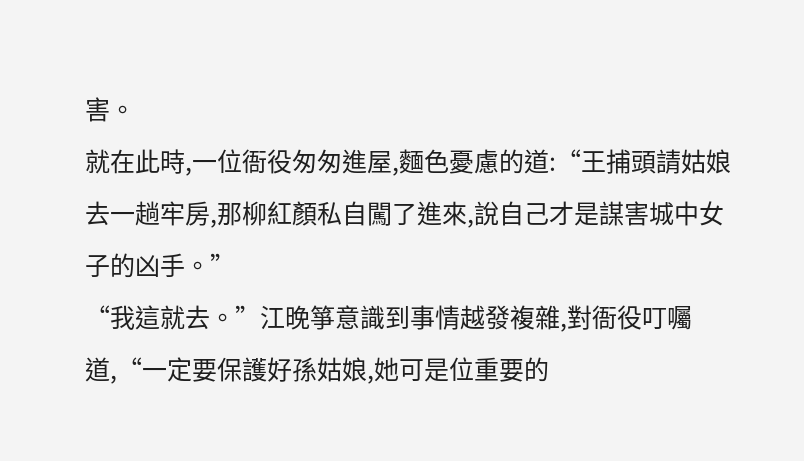害。
就在此時,一位衙役匆匆進屋,麵色憂慮的道:“王捕頭請姑娘去一趟牢房,那柳紅顏私自闖了進來,說自己才是謀害城中女子的凶手。”
“我這就去。”江晚箏意識到事情越發複雜,對衙役叮囑道,“一定要保護好孫姑娘,她可是位重要的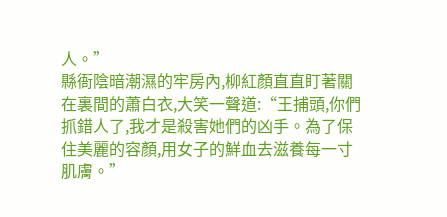人。”
縣衙陰暗潮濕的牢房內,柳紅顏直直盯著關在裏間的蕭白衣,大笑一聲道:“王捕頭,你們抓錯人了,我才是殺害她們的凶手。為了保住美麗的容顏,用女子的鮮血去滋養每一寸肌膚。”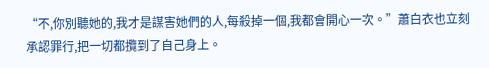“不,你別聽她的,我才是謀害她們的人,每殺掉一個,我都會開心一次。”蕭白衣也立刻承認罪行,把一切都攬到了自己身上。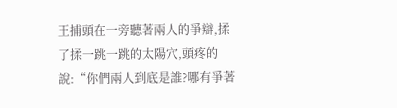王捕頭在一旁聽著兩人的爭辯,揉了揉一跳一跳的太陽穴,頭疼的說:“你們兩人到底是誰?哪有爭著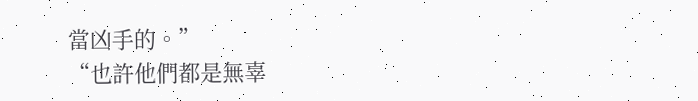當凶手的。”
“也許他們都是無辜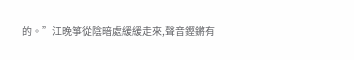的。”江晚箏從陰暗處緩緩走來,聲音鏗鏘有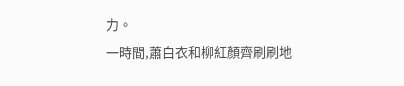力。
一時間,蕭白衣和柳紅顏齊刷刷地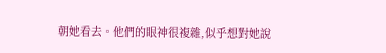朝她看去。他們的眼神很複雜,似乎想對她說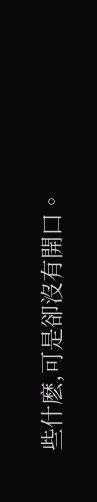些什麽,可是卻沒有開口。